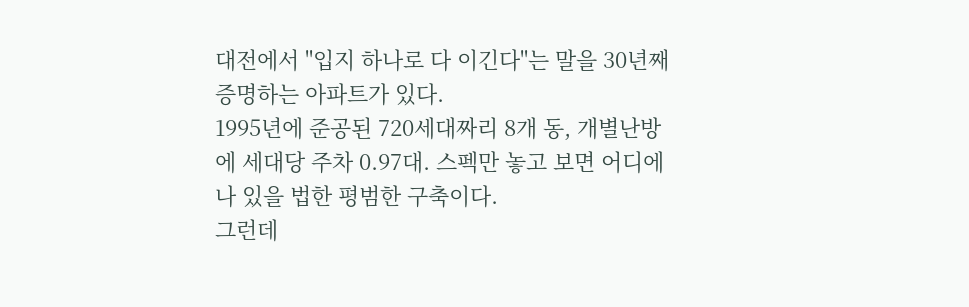대전에서 "입지 하나로 다 이긴다"는 말을 30년째 증명하는 아파트가 있다.
1995년에 준공된 720세대짜리 8개 동, 개별난방에 세대당 주차 0.97대. 스펙만 놓고 보면 어디에나 있을 법한 평범한 구축이다.
그런데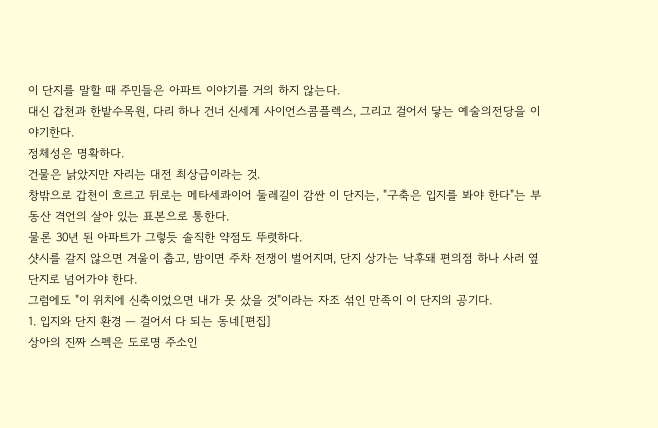이 단지를 말할 때 주민들은 아파트 이야기를 거의 하지 않는다.
대신 갑천과 한밭수목원, 다리 하나 건너 신세계 사이언스콤플렉스, 그리고 걸어서 닿는 예술의전당을 이야기한다.
정체성은 명확하다.
건물은 낡았지만 자리는 대전 최상급이라는 것.
창밖으로 갑천이 흐르고 뒤로는 메타세콰이어 둘레길이 감싼 이 단지는, "구축은 입지를 봐야 한다"는 부동산 격언의 살아 있는 표본으로 통한다.
물론 30년 된 아파트가 그렇듯 솔직한 약점도 뚜렷하다.
샷시를 갈지 않으면 겨울이 춥고, 밤이면 주차 전쟁이 벌어지며, 단지 상가는 낙후돼 편의점 하나 사러 옆 단지로 넘어가야 한다.
그럼에도 "이 위치에 신축이었으면 내가 못 샀을 것"이라는 자조 섞인 만족이 이 단지의 공기다.
1. 입지와 단지 환경 — 걸어서 다 되는 동네[편집]
상아의 진짜 스펙은 도로명 주소인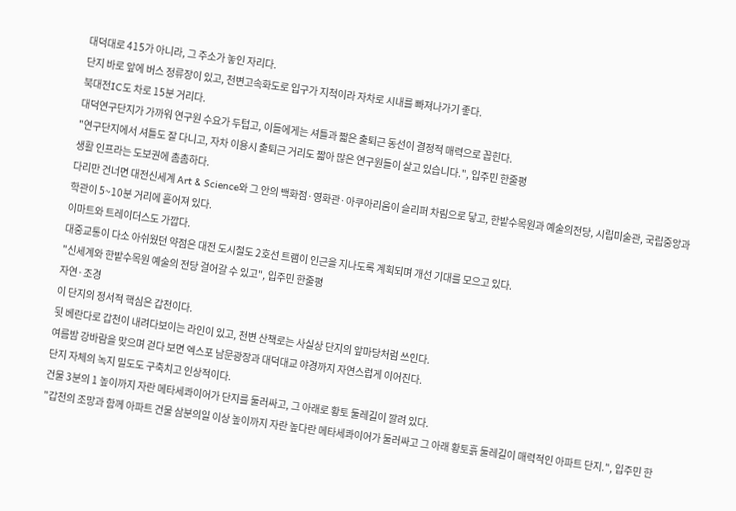대덕대로 415가 아니라, 그 주소가 놓인 자리다.
단지 바로 앞에 버스 정류장이 있고, 천변고속화도로 입구가 지척이라 자차로 시내를 빠져나가기 좋다.
북대전IC도 차로 15분 거리다.
대덕연구단지가 가까워 연구원 수요가 두텁고, 이들에게는 셔틀과 짧은 출퇴근 동선이 결정적 매력으로 꼽힌다.
"연구단지에서 셔틀도 잘 다니고, 자차 이용시 출퇴근 거리도 짧아 많은 연구원들이 살고 있습니다.", 입주민 한줄평
생활 인프라는 도보권에 촘촘하다.
다리만 건너면 대전신세계 Art & Science와 그 안의 백화점·영화관·아쿠아리움이 슬리퍼 차림으로 닿고, 한밭수목원과 예술의전당, 시립미술관, 국립중앙과학관이 5~10분 거리에 흩어져 있다.
이마트와 트레이더스도 가깝다.
대중교통이 다소 아쉬웠던 약점은 대전 도시철도 2호선 트램이 인근을 지나도록 계획되며 개선 기대를 모으고 있다.
"신세계와 한밭수목원 예술의 전당 걸어갈 수 있고", 입주민 한줄평
자연·조경
이 단지의 정서적 핵심은 갑천이다.
뒷 베란다로 갑천이 내려다보이는 라인이 있고, 천변 산책로는 사실상 단지의 앞마당처럼 쓰인다.
여름밤 강바람을 맞으며 걷다 보면 엑스포 남문광장과 대덕대교 야경까지 자연스럽게 이어진다.
단지 자체의 녹지 밀도도 구축치고 인상적이다.
건물 3분의 1 높이까지 자란 메타세콰이어가 단지를 둘러싸고, 그 아래로 황토 둘레길이 깔려 있다.
"갑천의 조망과 함께 아파트 건물 삼분의일 이상 높이까지 자란 높다란 메타세콰이어가 둘러싸고 그 아래 황토흙 둘레길이 매력적인 아파트 단지.", 입주민 한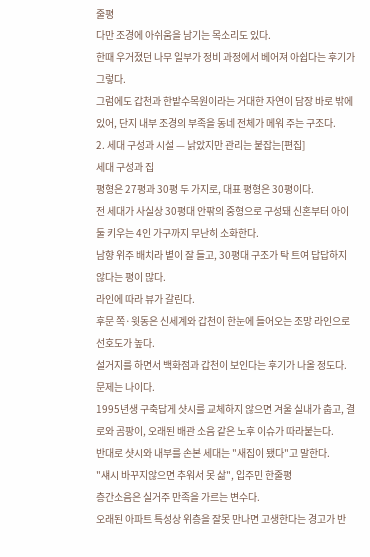줄평
다만 조경에 아쉬움을 남기는 목소리도 있다.
한때 우거졌던 나무 일부가 정비 과정에서 베어져 아쉽다는 후기가 그렇다.
그럼에도 갑천과 한밭수목원이라는 거대한 자연이 담장 바로 밖에 있어, 단지 내부 조경의 부족을 동네 전체가 메워 주는 구조다.
2. 세대 구성과 시설 — 낡았지만 관리는 붙잡는[편집]
세대 구성과 집
평형은 27평과 30평 두 가지로, 대표 평형은 30평이다.
전 세대가 사실상 30평대 안팎의 중형으로 구성돼 신혼부터 아이 둘 키우는 4인 가구까지 무난히 소화한다.
남향 위주 배치라 볕이 잘 들고, 30평대 구조가 탁 트여 답답하지 않다는 평이 많다.
라인에 따라 뷰가 갈린다.
후문 쪽·윗동은 신세계와 갑천이 한눈에 들어오는 조망 라인으로 선호도가 높다.
설거지를 하면서 백화점과 갑천이 보인다는 후기가 나올 정도다.
문제는 나이다.
1995년생 구축답게 샷시를 교체하지 않으면 겨울 실내가 춥고, 결로와 곰팡이, 오래된 배관 소음 같은 노후 이슈가 따라붙는다.
반대로 샷시와 내부를 손본 세대는 "새집이 됐다"고 말한다.
"섀시 바꾸지않으면 추워서 못 삶", 입주민 한줄평
층간소음은 실거주 만족을 가르는 변수다.
오래된 아파트 특성상 위층을 잘못 만나면 고생한다는 경고가 반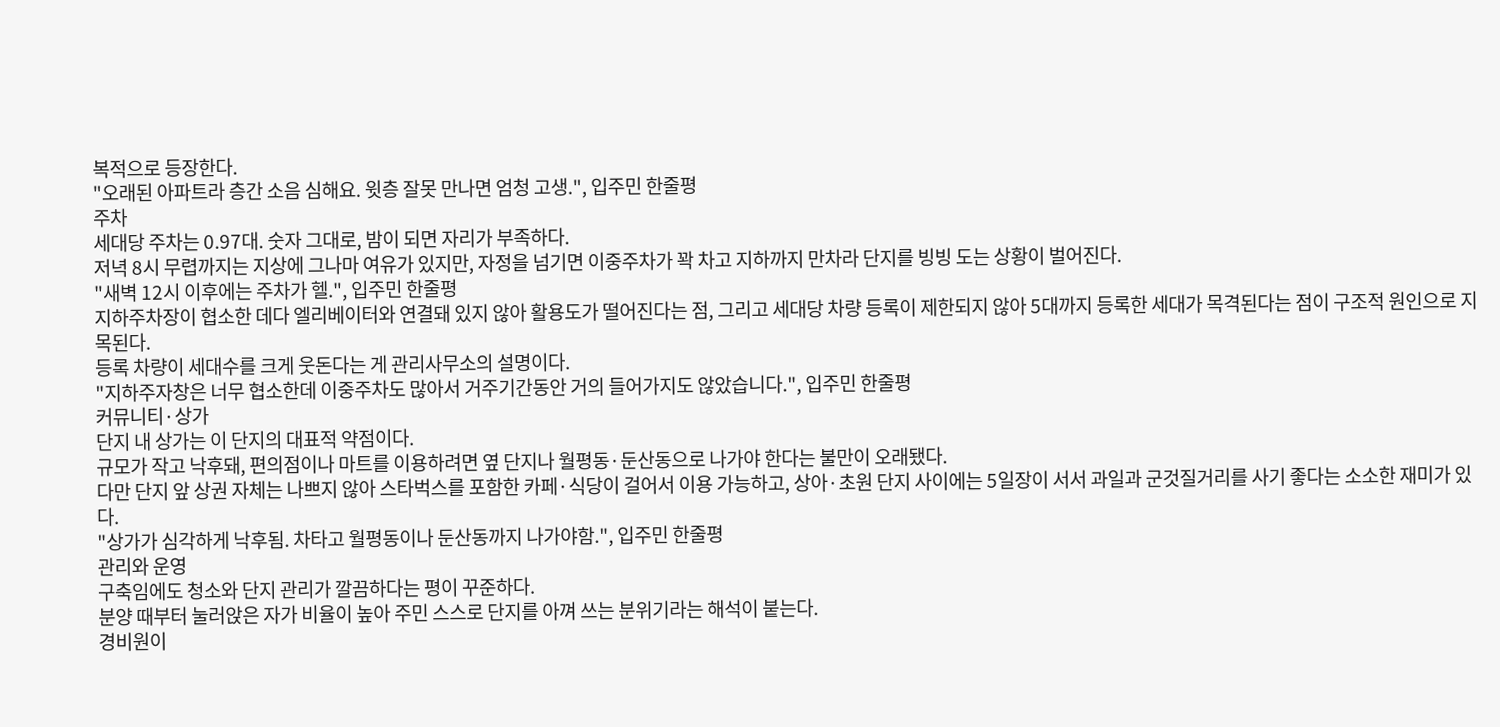복적으로 등장한다.
"오래된 아파트라 층간 소음 심해요. 윗층 잘못 만나면 엄청 고생.", 입주민 한줄평
주차
세대당 주차는 0.97대. 숫자 그대로, 밤이 되면 자리가 부족하다.
저녁 8시 무렵까지는 지상에 그나마 여유가 있지만, 자정을 넘기면 이중주차가 꽉 차고 지하까지 만차라 단지를 빙빙 도는 상황이 벌어진다.
"새벽 12시 이후에는 주차가 헬.", 입주민 한줄평
지하주차장이 협소한 데다 엘리베이터와 연결돼 있지 않아 활용도가 떨어진다는 점, 그리고 세대당 차량 등록이 제한되지 않아 5대까지 등록한 세대가 목격된다는 점이 구조적 원인으로 지목된다.
등록 차량이 세대수를 크게 웃돈다는 게 관리사무소의 설명이다.
"지하주자창은 너무 협소한데 이중주차도 많아서 거주기간동안 거의 들어가지도 않았습니다.", 입주민 한줄평
커뮤니티·상가
단지 내 상가는 이 단지의 대표적 약점이다.
규모가 작고 낙후돼, 편의점이나 마트를 이용하려면 옆 단지나 월평동·둔산동으로 나가야 한다는 불만이 오래됐다.
다만 단지 앞 상권 자체는 나쁘지 않아 스타벅스를 포함한 카페·식당이 걸어서 이용 가능하고, 상아·초원 단지 사이에는 5일장이 서서 과일과 군것질거리를 사기 좋다는 소소한 재미가 있다.
"상가가 심각하게 낙후됨. 차타고 월평동이나 둔산동까지 나가야함.", 입주민 한줄평
관리와 운영
구축임에도 청소와 단지 관리가 깔끔하다는 평이 꾸준하다.
분양 때부터 눌러앉은 자가 비율이 높아 주민 스스로 단지를 아껴 쓰는 분위기라는 해석이 붙는다.
경비원이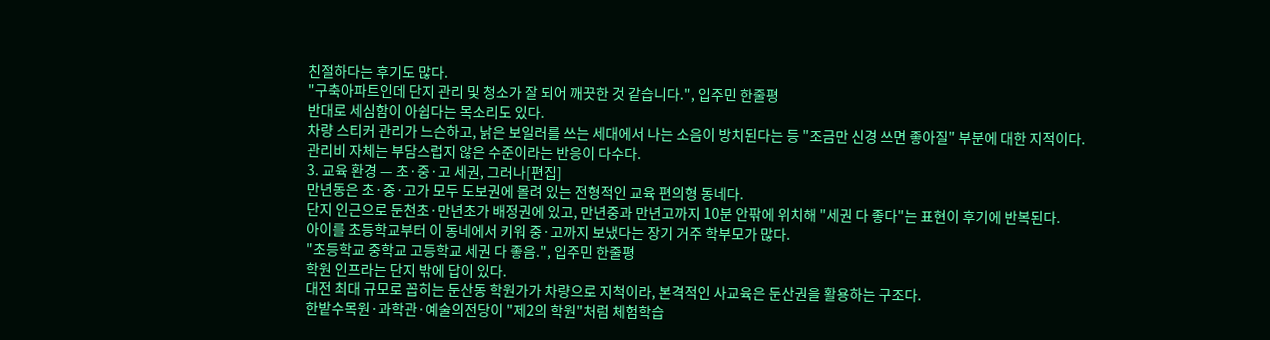친절하다는 후기도 많다.
"구축아파트인데 단지 관리 및 청소가 잘 되어 깨끗한 것 같습니다.", 입주민 한줄평
반대로 세심함이 아쉽다는 목소리도 있다.
차량 스티커 관리가 느슨하고, 낡은 보일러를 쓰는 세대에서 나는 소음이 방치된다는 등 "조금만 신경 쓰면 좋아질" 부분에 대한 지적이다.
관리비 자체는 부담스럽지 않은 수준이라는 반응이 다수다.
3. 교육 환경 — 초·중·고 세권, 그러나[편집]
만년동은 초·중·고가 모두 도보권에 몰려 있는 전형적인 교육 편의형 동네다.
단지 인근으로 둔천초·만년초가 배정권에 있고, 만년중과 만년고까지 10분 안팎에 위치해 "세권 다 좋다"는 표현이 후기에 반복된다.
아이를 초등학교부터 이 동네에서 키워 중·고까지 보냈다는 장기 거주 학부모가 많다.
"초등학교 중학교 고등학교 세권 다 좋음.", 입주민 한줄평
학원 인프라는 단지 밖에 답이 있다.
대전 최대 규모로 꼽히는 둔산동 학원가가 차량으로 지척이라, 본격적인 사교육은 둔산권을 활용하는 구조다.
한밭수목원·과학관·예술의전당이 "제2의 학원"처럼 체험학습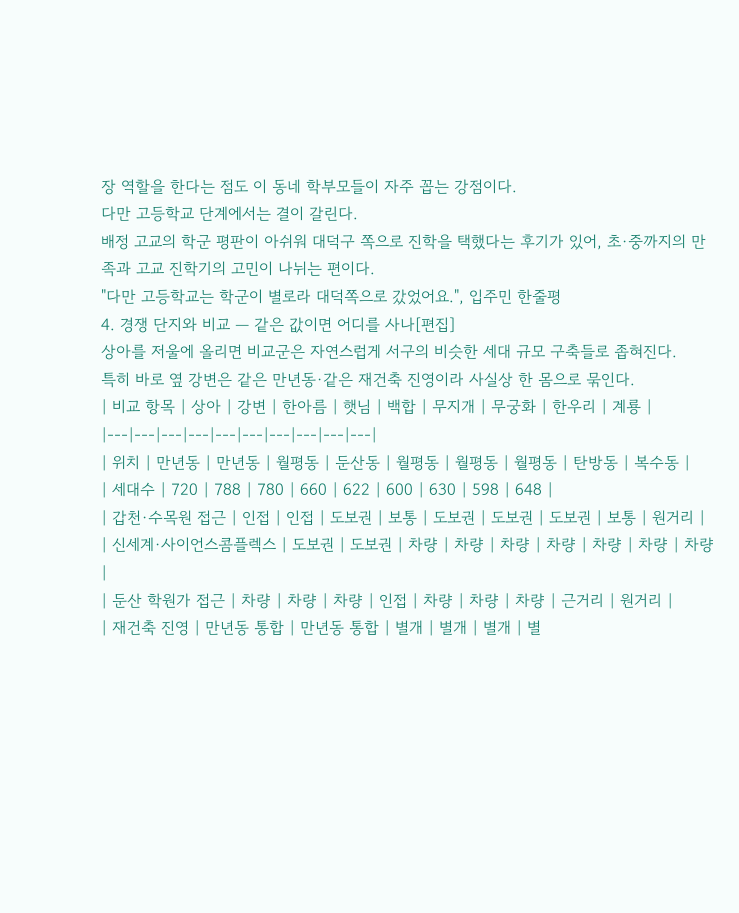장 역할을 한다는 점도 이 동네 학부모들이 자주 꼽는 강점이다.
다만 고등학교 단계에서는 결이 갈린다.
배정 고교의 학군 평판이 아쉬워 대덕구 쪽으로 진학을 택했다는 후기가 있어, 초·중까지의 만족과 고교 진학기의 고민이 나뉘는 편이다.
"다만 고등학교는 학군이 별로라 대덕쪽으로 갔었어요.", 입주민 한줄평
4. 경쟁 단지와 비교 — 같은 값이면 어디를 사나[편집]
상아를 저울에 올리면 비교군은 자연스럽게 서구의 비슷한 세대 규모 구축들로 좁혀진다.
특히 바로 옆 강변은 같은 만년동·같은 재건축 진영이라 사실상 한 몸으로 묶인다.
| 비교 항목 | 상아 | 강변 | 한아름 | 햇님 | 백합 | 무지개 | 무궁화 | 한우리 | 계룡 |
|---|---|---|---|---|---|---|---|---|---|
| 위치 | 만년동 | 만년동 | 월평동 | 둔산동 | 월평동 | 월평동 | 월평동 | 탄방동 | 복수동 |
| 세대수 | 720 | 788 | 780 | 660 | 622 | 600 | 630 | 598 | 648 |
| 갑천·수목원 접근 | 인접 | 인접 | 도보권 | 보통 | 도보권 | 도보권 | 도보권 | 보통 | 원거리 |
| 신세계·사이언스콤플렉스 | 도보권 | 도보권 | 차량 | 차량 | 차량 | 차량 | 차량 | 차량 | 차량 |
| 둔산 학원가 접근 | 차량 | 차량 | 차량 | 인접 | 차량 | 차량 | 차량 | 근거리 | 원거리 |
| 재건축 진영 | 만년동 통합 | 만년동 통합 | 별개 | 별개 | 별개 | 별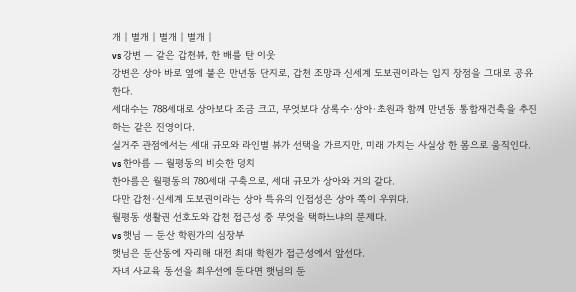개 | 별개 | 별개 | 별개 |
vs 강변 — 같은 갑천뷰, 한 배를 탄 이웃
강변은 상아 바로 옆에 붙은 만년동 단지로, 갑천 조망과 신세계 도보권이라는 입지 장점을 그대로 공유한다.
세대수는 788세대로 상아보다 조금 크고, 무엇보다 상록수·상아·초원과 함께 만년동 통합재건축을 추진하는 같은 진영이다.
실거주 관점에서는 세대 규모와 라인별 뷰가 선택을 가르지만, 미래 가치는 사실상 한 몸으로 움직인다.
vs 한아름 — 월평동의 비슷한 덩치
한아름은 월평동의 780세대 구축으로, 세대 규모가 상아와 거의 같다.
다만 갑천·신세계 도보권이라는 상아 특유의 인접성은 상아 쪽이 우위다.
월평동 생활권 선호도와 갑천 접근성 중 무엇을 택하느냐의 문제다.
vs 햇님 — 둔산 학원가의 심장부
햇님은 둔산동에 자리해 대전 최대 학원가 접근성에서 앞선다.
자녀 사교육 동선을 최우선에 둔다면 햇님의 둔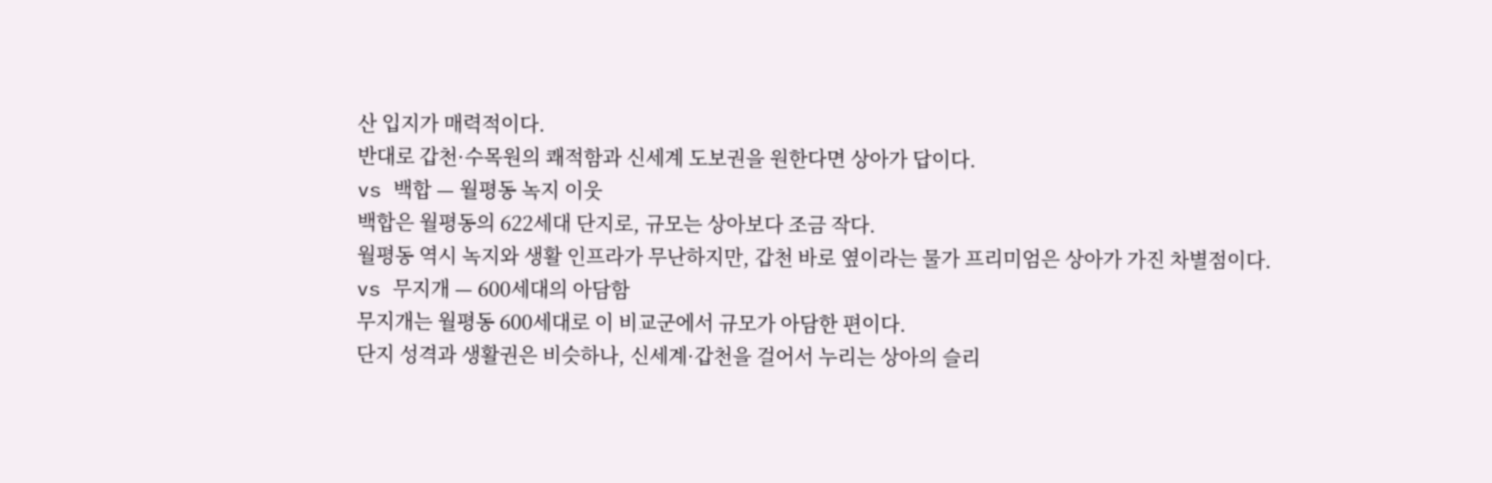산 입지가 매력적이다.
반대로 갑천·수목원의 쾌적함과 신세계 도보권을 원한다면 상아가 답이다.
vs 백합 — 월평동 녹지 이웃
백합은 월평동의 622세대 단지로, 규모는 상아보다 조금 작다.
월평동 역시 녹지와 생활 인프라가 무난하지만, 갑천 바로 옆이라는 물가 프리미엄은 상아가 가진 차별점이다.
vs 무지개 — 600세대의 아담함
무지개는 월평동 600세대로 이 비교군에서 규모가 아담한 편이다.
단지 성격과 생활권은 비슷하나, 신세계·갑천을 걸어서 누리는 상아의 슬리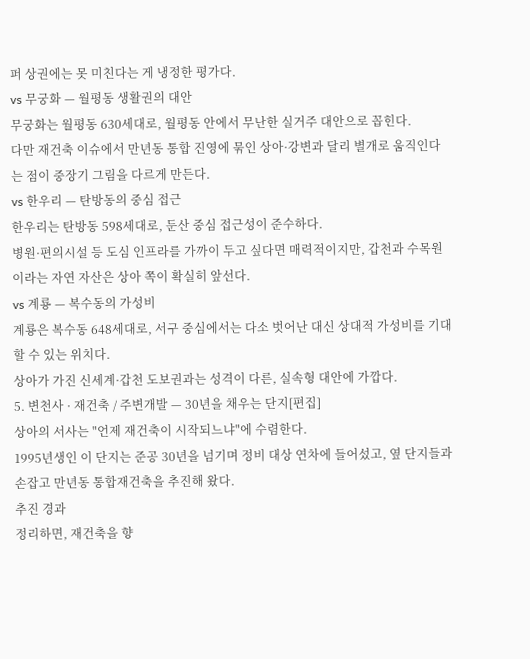퍼 상권에는 못 미친다는 게 냉정한 평가다.
vs 무궁화 — 월평동 생활권의 대안
무궁화는 월평동 630세대로, 월평동 안에서 무난한 실거주 대안으로 꼽힌다.
다만 재건축 이슈에서 만년동 통합 진영에 묶인 상아·강변과 달리 별개로 움직인다는 점이 중장기 그림을 다르게 만든다.
vs 한우리 — 탄방동의 중심 접근
한우리는 탄방동 598세대로, 둔산 중심 접근성이 준수하다.
병원·편의시설 등 도심 인프라를 가까이 두고 싶다면 매력적이지만, 갑천과 수목원이라는 자연 자산은 상아 쪽이 확실히 앞선다.
vs 계룡 — 복수동의 가성비
계룡은 복수동 648세대로, 서구 중심에서는 다소 벗어난 대신 상대적 가성비를 기대할 수 있는 위치다.
상아가 가진 신세계·갑천 도보권과는 성격이 다른, 실속형 대안에 가깝다.
5. 변천사 · 재건축 / 주변개발 — 30년을 채우는 단지[편집]
상아의 서사는 "언제 재건축이 시작되느냐"에 수렴한다.
1995년생인 이 단지는 준공 30년을 넘기며 정비 대상 연차에 들어섰고, 옆 단지들과 손잡고 만년동 통합재건축을 추진해 왔다.
추진 경과
정리하면, 재건축을 향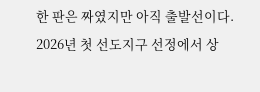한 판은 짜였지만 아직 출발선이다.
2026년 첫 선도지구 선정에서 상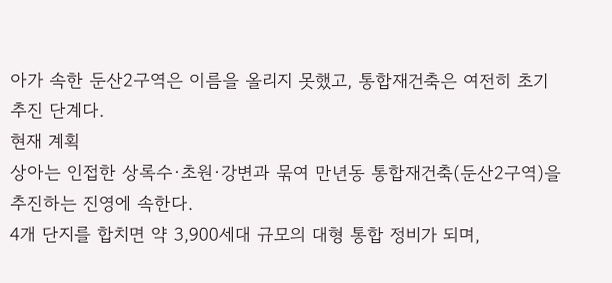아가 속한 둔산2구역은 이름을 올리지 못했고, 통합재건축은 여전히 초기 추진 단계다.
현재 계획
상아는 인접한 상록수·초원·강변과 묶여 만년동 통합재건축(둔산2구역)을 추진하는 진영에 속한다.
4개 단지를 합치면 약 3,900세대 규모의 대형 통합 정비가 되며,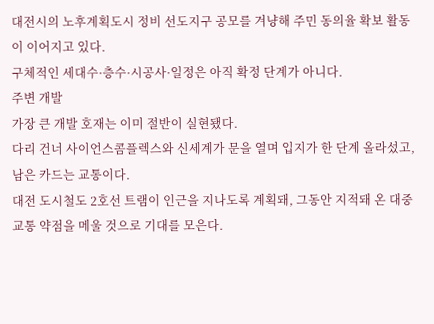대전시의 노후계획도시 정비 선도지구 공모를 겨냥해 주민 동의율 확보 활동이 이어지고 있다.
구체적인 세대수·층수·시공사·일정은 아직 확정 단계가 아니다.
주변 개발
가장 큰 개발 호재는 이미 절반이 실현됐다.
다리 건너 사이언스콤플렉스와 신세계가 문을 열며 입지가 한 단계 올라섰고, 남은 카드는 교통이다.
대전 도시철도 2호선 트램이 인근을 지나도록 계획돼, 그동안 지적돼 온 대중교통 약점을 메울 것으로 기대를 모은다.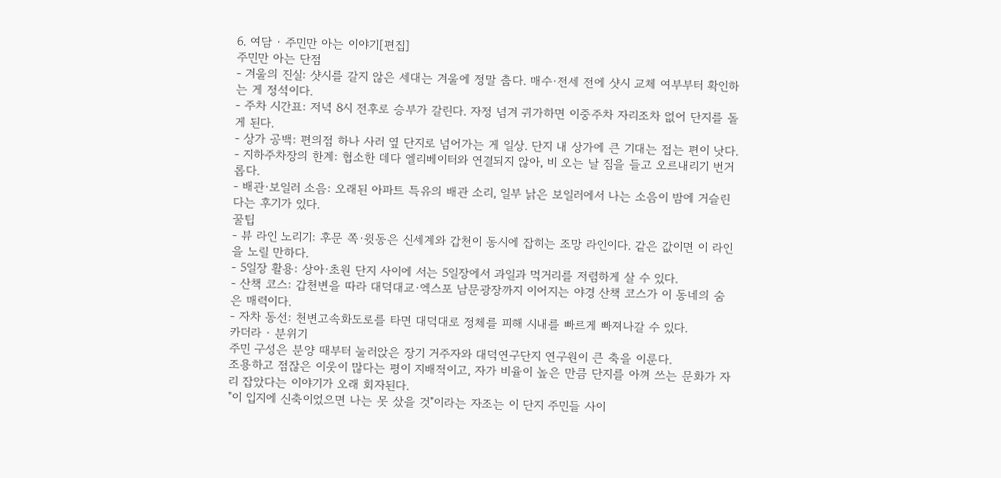6. 여담 · 주민만 아는 이야기[편집]
주민만 아는 단점
- 겨울의 진실: 샷시를 갈지 않은 세대는 겨울에 정말 춥다. 매수·전세 전에 샷시 교체 여부부터 확인하는 게 정석이다.
- 주차 시간표: 저녁 8시 전후로 승부가 갈린다. 자정 넘겨 귀가하면 이중주차 자리조차 없어 단지를 돌게 된다.
- 상가 공백: 편의점 하나 사러 옆 단지로 넘어가는 게 일상. 단지 내 상가에 큰 기대는 접는 편이 낫다.
- 지하주차장의 한계: 협소한 데다 엘리베이터와 연결되지 않아, 비 오는 날 짐을 들고 오르내리기 번거롭다.
- 배관·보일러 소음: 오래된 아파트 특유의 배관 소리, 일부 낡은 보일러에서 나는 소음이 밤에 거슬린다는 후기가 있다.
꿀팁
- 뷰 라인 노리기: 후문 쪽·윗동은 신세계와 갑천이 동시에 잡히는 조망 라인이다. 같은 값이면 이 라인을 노릴 만하다.
- 5일장 활용: 상아·초원 단지 사이에 서는 5일장에서 과일과 먹거리를 저렴하게 살 수 있다.
- 산책 코스: 갑천변을 따라 대덕대교·엑스포 남문광장까지 이어지는 야경 산책 코스가 이 동네의 숨은 매력이다.
- 자차 동선: 천변고속화도로를 타면 대덕대로 정체를 피해 시내를 빠르게 빠져나갈 수 있다.
카더라 · 분위기
주민 구성은 분양 때부터 눌러앉은 장기 거주자와 대덕연구단지 연구원이 큰 축을 이룬다.
조용하고 점잖은 이웃이 많다는 평이 지배적이고, 자가 비율이 높은 만큼 단지를 아껴 쓰는 문화가 자리 잡았다는 이야기가 오래 회자된다.
"이 입지에 신축이었으면 나는 못 샀을 것"이라는 자조는 이 단지 주민들 사이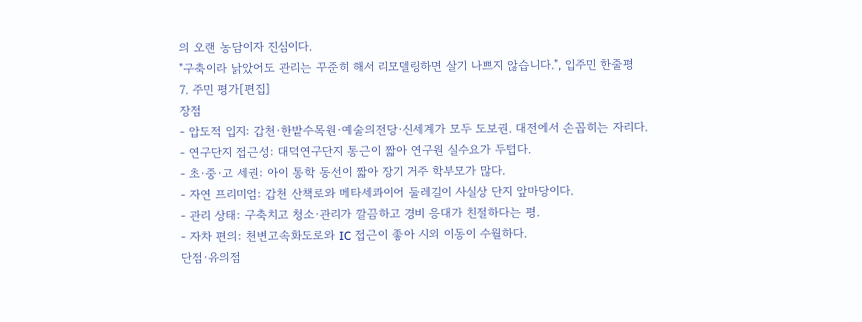의 오랜 농담이자 진심이다.
"구축이라 낡았어도 관리는 꾸준히 해서 리모델링하면 살기 나쁘지 않습니다.", 입주민 한줄평
7. 주민 평가[편집]
장점
- 압도적 입지: 갑천·한밭수목원·예술의전당·신세계가 모두 도보권. 대전에서 손꼽히는 자리다.
- 연구단지 접근성: 대덕연구단지 통근이 짧아 연구원 실수요가 두텁다.
- 초·중·고 세권: 아이 통학 동선이 짧아 장기 거주 학부모가 많다.
- 자연 프리미엄: 갑천 산책로와 메타세콰이어 둘레길이 사실상 단지 앞마당이다.
- 관리 상태: 구축치고 청소·관리가 깔끔하고 경비 응대가 친절하다는 평.
- 자차 편의: 천변고속화도로와 IC 접근이 좋아 시외 이동이 수월하다.
단점·유의점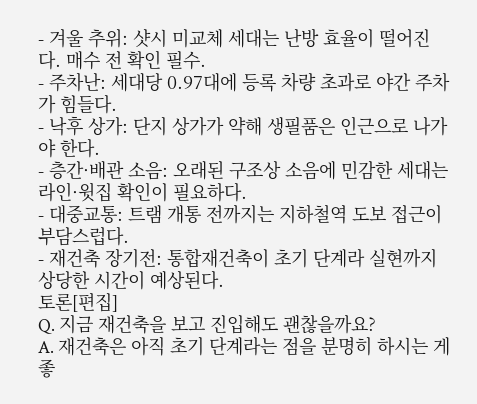- 겨울 추위: 샷시 미교체 세대는 난방 효율이 떨어진다. 매수 전 확인 필수.
- 주차난: 세대당 0.97대에 등록 차량 초과로 야간 주차가 힘들다.
- 낙후 상가: 단지 상가가 약해 생필품은 인근으로 나가야 한다.
- 층간·배관 소음: 오래된 구조상 소음에 민감한 세대는 라인·윗집 확인이 필요하다.
- 대중교통: 트램 개통 전까지는 지하철역 도보 접근이 부담스럽다.
- 재건축 장기전: 통합재건축이 초기 단계라 실현까지 상당한 시간이 예상된다.
토론[편집]
Q. 지금 재건축을 보고 진입해도 괜찮을까요?
A. 재건축은 아직 초기 단계라는 점을 분명히 하시는 게 좋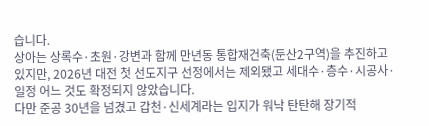습니다.
상아는 상록수·초원·강변과 함께 만년동 통합재건축(둔산2구역)을 추진하고 있지만, 2026년 대전 첫 선도지구 선정에서는 제외됐고 세대수·층수·시공사·일정 어느 것도 확정되지 않았습니다.
다만 준공 30년을 넘겼고 갑천·신세계라는 입지가 워낙 탄탄해 장기적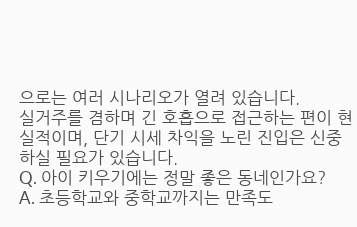으로는 여러 시나리오가 열려 있습니다.
실거주를 겸하며 긴 호흡으로 접근하는 편이 현실적이며, 단기 시세 차익을 노린 진입은 신중하실 필요가 있습니다.
Q. 아이 키우기에는 정말 좋은 동네인가요?
A. 초등학교와 중학교까지는 만족도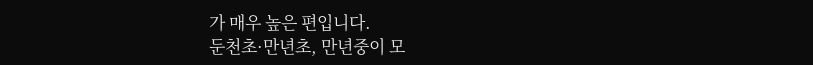가 매우 높은 편입니다.
둔천초·만년초, 만년중이 모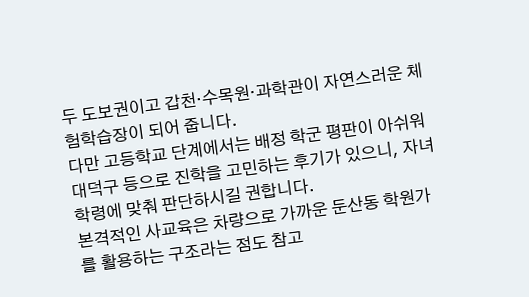두 도보권이고 갑천·수목원·과학관이 자연스러운 체험학습장이 되어 줍니다.
다만 고등학교 단계에서는 배정 학군 평판이 아쉬워 대덕구 등으로 진학을 고민하는 후기가 있으니, 자녀 학령에 맞춰 판단하시길 권합니다.
본격적인 사교육은 차량으로 가까운 둔산동 학원가를 활용하는 구조라는 점도 참고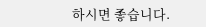하시면 좋습니다.